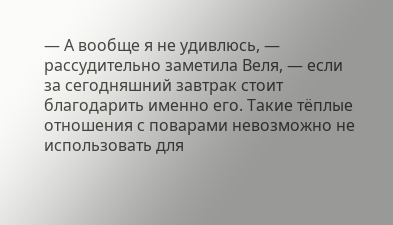— А вообще я не удивлюсь, — рассудительно заметила Веля, — если за сегодняшний завтрак стоит благодарить именно его. Такие тёплые отношения с поварами невозможно не использовать для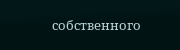собственного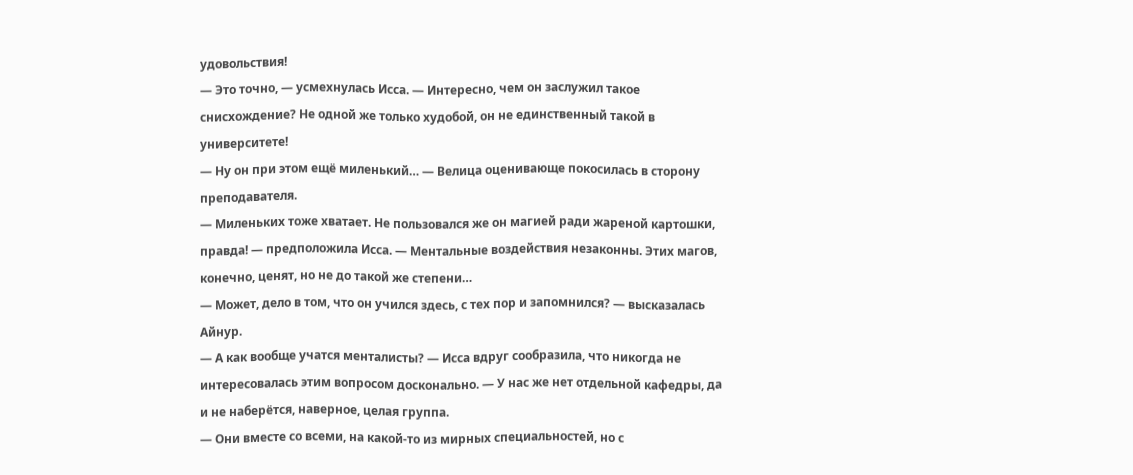удовольствия!
— Это точно, — усмехнулась Исса. — Интересно, чем он заслужил такое снисхождение? Не одной же только худобой, он не единственный такой в университете!
— Ну он при этом ещё миленький… — Велица оценивающе покосилась в сторону преподавателя.
— Миленьких тоже хватает. Не пользовался же он магией ради жареной картошки, правда! — предположила Исса. — Ментальные воздействия незаконны. Этих магов, конечно, ценят, но не до такой же степени…
— Может, дело в том, что он учился здесь, с тех пор и запомнился? — высказалась Айнур.
— А как вообще учатся менталисты? — Исса вдруг сообразила, что никогда не интересовалась этим вопросом досконально. — У нас же нет отдельной кафедры, да и не наберётся, наверное, целая группа.
— Они вместе со всеми, на какой-то из мирных специальностей, но с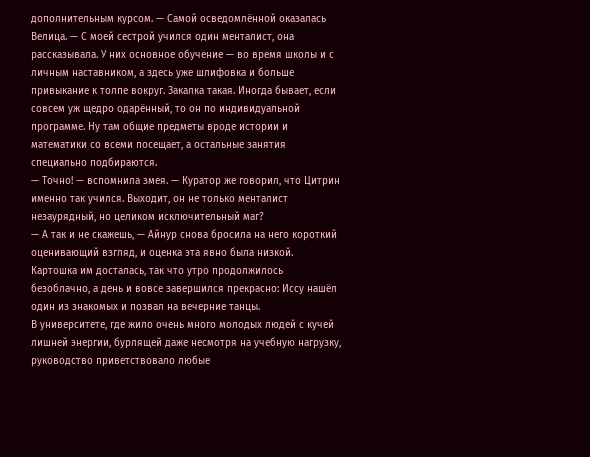дополнительным курсом. — Самой осведомлённой оказалась Велица. — С моей сестрой учился один менталист, она рассказывала. У них основное обучение — во время школы и с личным наставником, а здесь уже шлифовка и больше привыкание к толпе вокруг. Закалка такая. Иногда бывает, если совсем уж щедро одарённый, то он по индивидуальной программе. Ну там общие предметы вроде истории и математики со всеми посещает, а остальные занятия специально подбираются.
— Точно! — вспомнила змея. — Куратор же говорил, что Цитрин именно так учился. Выходит, он не только менталист незаурядный, но целиком исключительный маг?
— А так и не скажешь, — Айнур снова бросила на него короткий оценивающий взгляд, и оценка эта явно была низкой.
Картошка им досталась, так что утро продолжилось безоблачно, а день и вовсе завершился прекрасно: Иссу нашёл один из знакомых и позвал на вечерние танцы.
В университете, где жило очень много молодых людей с кучей лишней энергии, бурлящей даже несмотря на учебную нагрузку, руководство приветствовало любые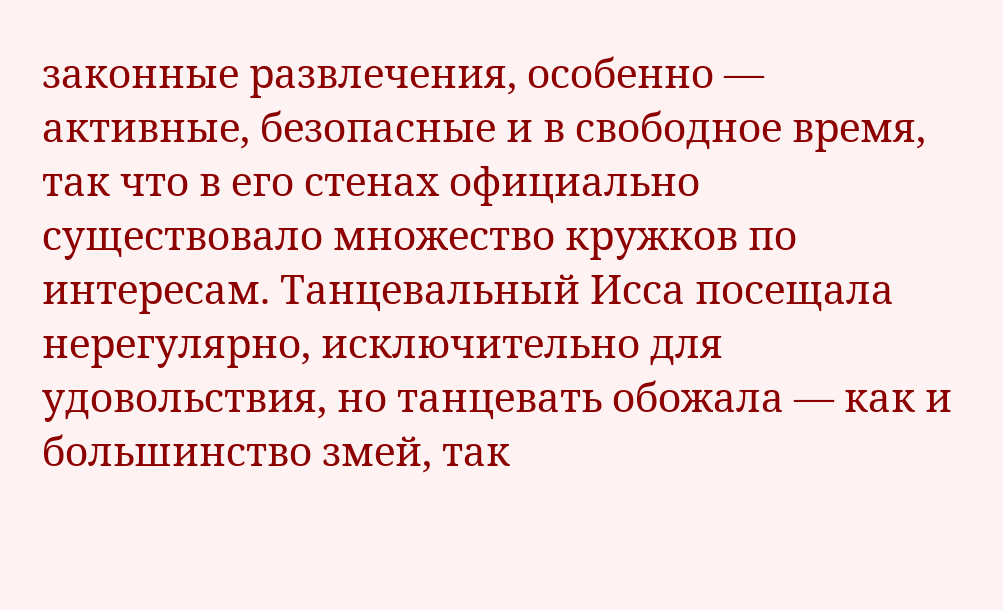законные развлечения, особенно — активные, безопасные и в свободное время, так что в его стенах официально существовало множество кружков по интересам. Танцевальный Исса посещала нерегулярно, исключительно для удовольствия, но танцевать обожала — как и большинство змей, так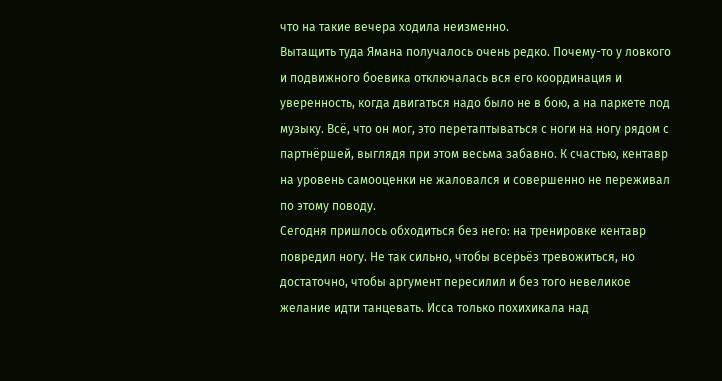что на такие вечера ходила неизменно.
Вытащить туда Ямана получалось очень редко. Почему-то у ловкого и подвижного боевика отключалась вся его координация и уверенность, когда двигаться надо было не в бою, а на паркете под музыку. Всё, что он мог, это перетаптываться с ноги на ногу рядом с партнёршей, выглядя при этом весьма забавно. К счастью, кентавр на уровень самооценки не жаловался и совершенно не переживал по этому поводу.
Сегодня пришлось обходиться без него: на тренировке кентавр повредил ногу. Не так сильно, чтобы всерьёз тревожиться, но достаточно, чтобы аргумент пересилил и без того невеликое желание идти танцевать. Исса только похихикала над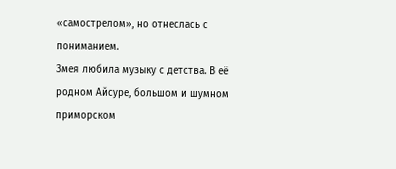«самострелом», но отнеслась с пониманием.
Змея любила музыку с детства. В её родном Айсуре, большом и шумном приморском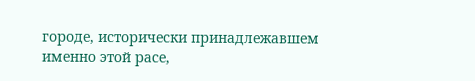городе, исторически принадлежавшем именно этой расе,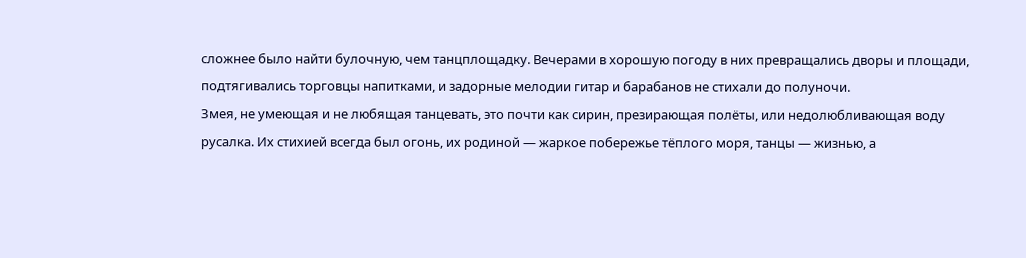сложнее было найти булочную, чем танцплощадку. Вечерами в хорошую погоду в них превращались дворы и площади, подтягивались торговцы напитками, и задорные мелодии гитар и барабанов не стихали до полуночи.
Змея, не умеющая и не любящая танцевать, это почти как сирин, презирающая полёты, или недолюбливающая воду русалка. Их стихией всегда был огонь, их родиной — жаркое побережье тёплого моря, танцы — жизнью, а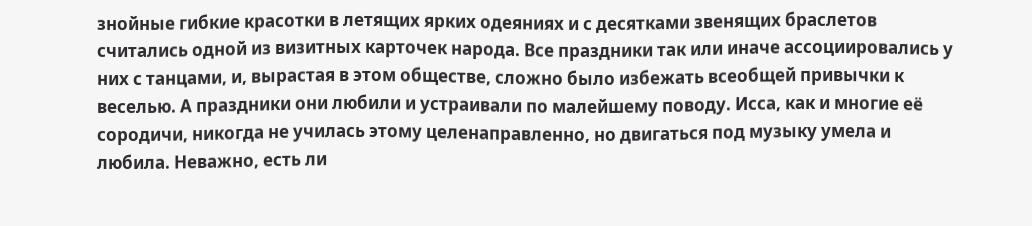знойные гибкие красотки в летящих ярких одеяниях и с десятками звенящих браслетов считались одной из визитных карточек народа. Все праздники так или иначе ассоциировались у них с танцами, и, вырастая в этом обществе, сложно было избежать всеобщей привычки к веселью. А праздники они любили и устраивали по малейшему поводу. Исса, как и многие её сородичи, никогда не училась этому целенаправленно, но двигаться под музыку умела и любила. Неважно, есть ли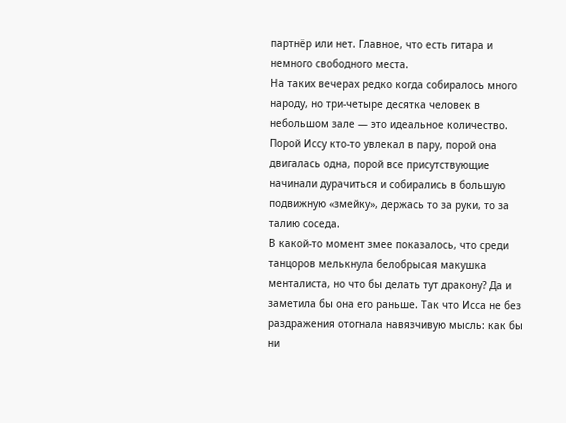партнёр или нет. Главное, что есть гитара и немного свободного места.
На таких вечерах редко когда собиралось много народу, но три-четыре десятка человек в небольшом зале — это идеальное количество. Порой Иссу кто-то увлекал в пару, порой она двигалась одна, порой все присутствующие начинали дурачиться и собирались в большую подвижную «змейку», держась то за руки, то за талию соседа.
В какой-то момент змее показалось, что среди танцоров мелькнула белобрысая макушка менталиста, но что бы делать тут дракону? Да и заметила бы она его раньше. Так что Исса не без раздражения отогнала навязчивую мысль: как бы ни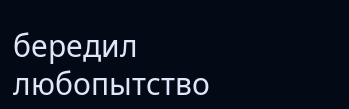бередил любопытство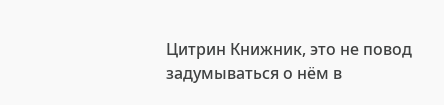Цитрин Книжник, это не повод задумываться о нём в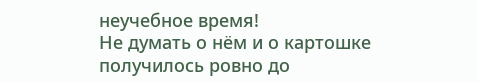неучебное время!
Не думать о нём и о картошке получилось ровно до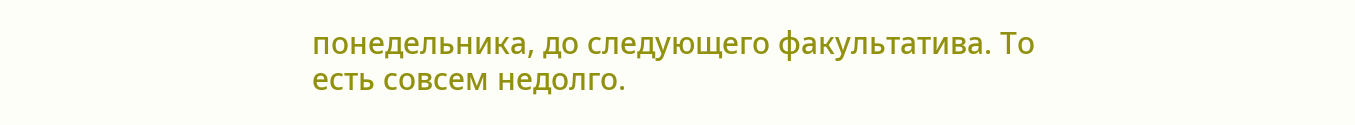понедельника, до следующего факультатива. То есть совсем недолго.